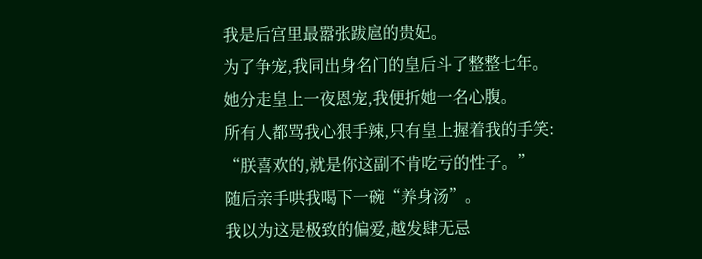我是后宫里最嚣张跋扈的贵妃。
为了争宠,我同出身名门的皇后斗了整整七年。
她分走皇上一夜恩宠,我便折她一名心腹。
所有人都骂我心狠手辣,只有皇上握着我的手笑:
“朕喜欢的,就是你这副不肯吃亏的性子。”
随后亲手哄我喝下一碗“养身汤”。
我以为这是极致的偏爱,越发肆无忌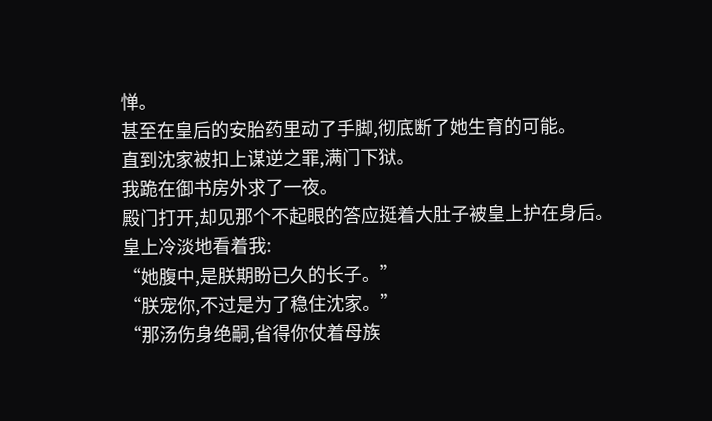惮。
甚至在皇后的安胎药里动了手脚,彻底断了她生育的可能。
直到沈家被扣上谋逆之罪,满门下狱。
我跪在御书房外求了一夜。
殿门打开,却见那个不起眼的答应挺着大肚子被皇上护在身后。
皇上冷淡地看着我:
“她腹中,是朕期盼已久的长子。”
“朕宠你,不过是为了稳住沈家。”
“那汤伤身绝嗣,省得你仗着母族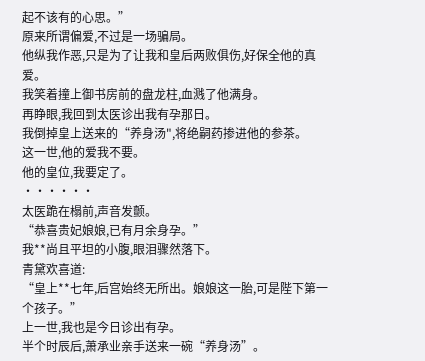起不该有的心思。”
原来所谓偏爱,不过是一场骗局。
他纵我作恶,只是为了让我和皇后两败俱伤,好保全他的真爱。
我笑着撞上御书房前的盘龙柱,血溅了他满身。
再睁眼,我回到太医诊出我有孕那日。
我倒掉皇上送来的“养身汤",将绝嗣药掺进他的参茶。
这一世,他的爱我不要。
他的皇位,我要定了。
······
太医跪在榻前,声音发颤。
“恭喜贵妃娘娘,已有月余身孕。”
我**尚且平坦的小腹,眼泪骤然落下。
青黛欢喜道:
“皇上**七年,后宫始终无所出。娘娘这一胎,可是陛下第一个孩子。”
上一世,我也是今日诊出有孕。
半个时辰后,萧承业亲手送来一碗“养身汤”。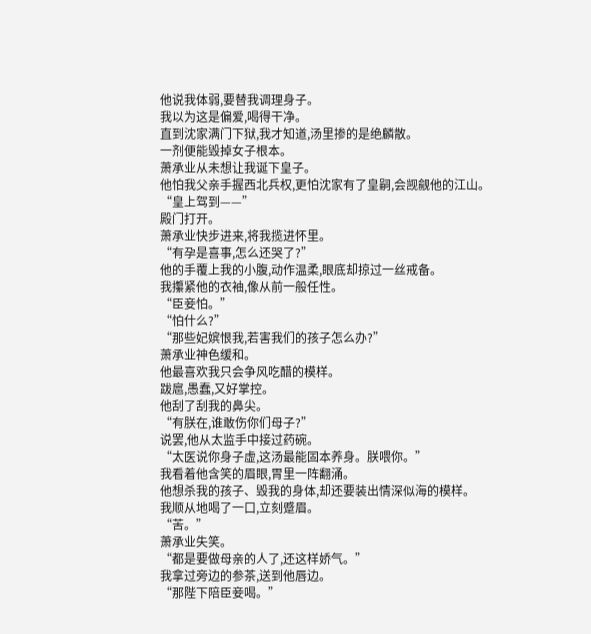他说我体弱,要替我调理身子。
我以为这是偏爱,喝得干净。
直到沈家满门下狱,我才知道,汤里掺的是绝麟散。
一剂便能毁掉女子根本。
萧承业从未想让我诞下皇子。
他怕我父亲手握西北兵权,更怕沈家有了皇嗣,会觊觎他的江山。
“皇上驾到——”
殿门打开。
萧承业快步进来,将我揽进怀里。
“有孕是喜事,怎么还哭了?”
他的手覆上我的小腹,动作温柔,眼底却掠过一丝戒备。
我攥紧他的衣袖,像从前一般任性。
“臣妾怕。”
“怕什么?”
“那些妃嫔恨我,若害我们的孩子怎么办?”
萧承业神色缓和。
他最喜欢我只会争风吃醋的模样。
跋扈,愚蠢,又好掌控。
他刮了刮我的鼻尖。
“有朕在,谁敢伤你们母子?”
说罢,他从太监手中接过药碗。
“太医说你身子虚,这汤最能固本养身。朕喂你。”
我看着他含笑的眉眼,胃里一阵翻涌。
他想杀我的孩子、毁我的身体,却还要装出情深似海的模样。
我顺从地喝了一口,立刻蹙眉。
“苦。”
萧承业失笑。
“都是要做母亲的人了,还这样娇气。”
我拿过旁边的参茶,送到他唇边。
“那陛下陪臣妾喝。”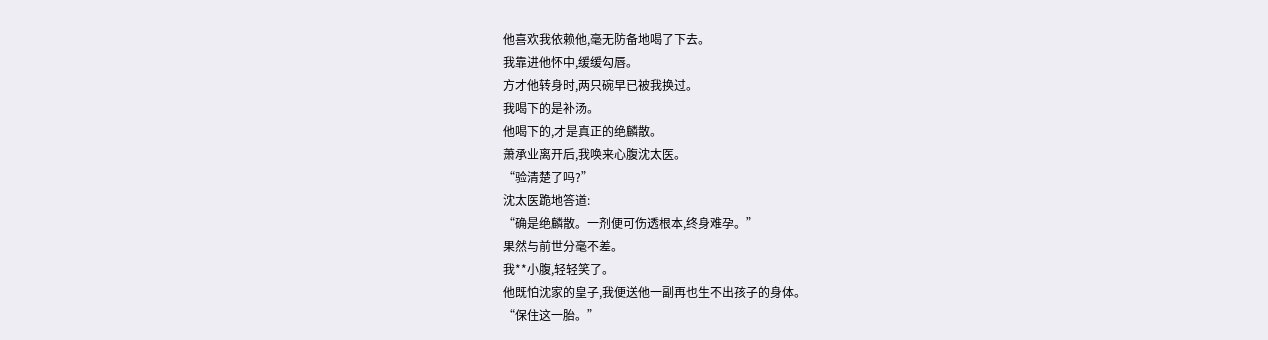他喜欢我依赖他,毫无防备地喝了下去。
我靠进他怀中,缓缓勾唇。
方才他转身时,两只碗早已被我换过。
我喝下的是补汤。
他喝下的,才是真正的绝麟散。
萧承业离开后,我唤来心腹沈太医。
“验清楚了吗?”
沈太医跪地答道:
“确是绝麟散。一剂便可伤透根本,终身难孕。”
果然与前世分毫不差。
我**小腹,轻轻笑了。
他既怕沈家的皇子,我便送他一副再也生不出孩子的身体。
“保住这一胎。”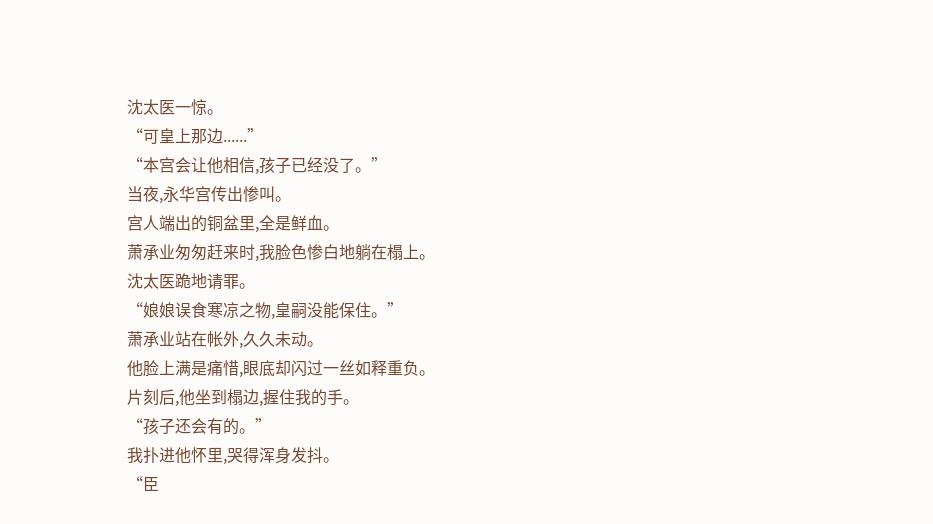沈太医一惊。
“可皇上那边......”
“本宫会让他相信,孩子已经没了。”
当夜,永华宫传出惨叫。
宫人端出的铜盆里,全是鲜血。
萧承业匆匆赶来时,我脸色惨白地躺在榻上。
沈太医跪地请罪。
“娘娘误食寒凉之物,皇嗣没能保住。”
萧承业站在帐外,久久未动。
他脸上满是痛惜,眼底却闪过一丝如释重负。
片刻后,他坐到榻边,握住我的手。
“孩子还会有的。”
我扑进他怀里,哭得浑身发抖。
“臣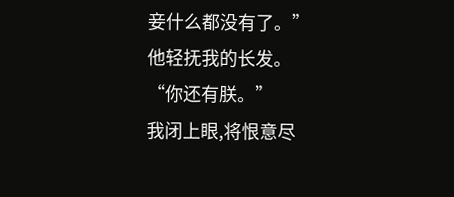妾什么都没有了。”
他轻抚我的长发。
“你还有朕。”
我闭上眼,将恨意尽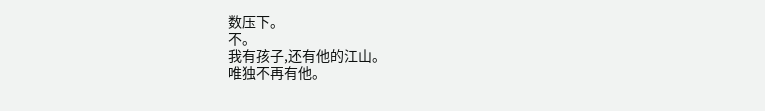数压下。
不。
我有孩子,还有他的江山。
唯独不再有他。